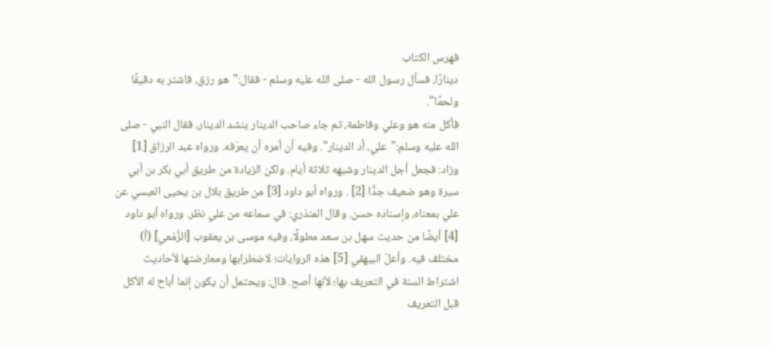فهرس الكتاب
دينارًا، فسأل رسول الله - صلى الله عليه وسلم - فقال:"هو رزق، فاشتر به دقيقًا ولحمًا".
فأكل منه هو وعلي وفاطمة، ثم جاء صاحب الدينار ينشد الدينار، فقال النبي - صلى الله عليه وسلم:"علي، أد الدينار". وفيه أن أمره أن يعرّفه. ورواه عبد الرزاق [1] وزاد: فجعل أجل الدينار وشبهه ثلاثة أيام. ولكن الزيادة من طريق أبي بكر بن أبي سبرة وهو ضعيف جدًّا [2] . ورواه أبو داود [3] من طريق بلال بن يحيى العبسي عن علي بمعناه، وإسناده حسن. وقال المنذري: في سماعه من علي نظر. ورواه أبو داود [4] أيضًا من حديث سهل بن سعد مطولًا، وفيه موسى بن يعقوب [الزَّمْعي] (أ) مختلف فيه. وأعلّ البيهقي [5] هذه الروايات؛ لاضطرابها ومعارضتها لأحاديث اشتراط السنة في التعريف بها؛ لأنها أصح. قال: ويحتمل أن يكون إنما أباح له الأكل قبل التعريف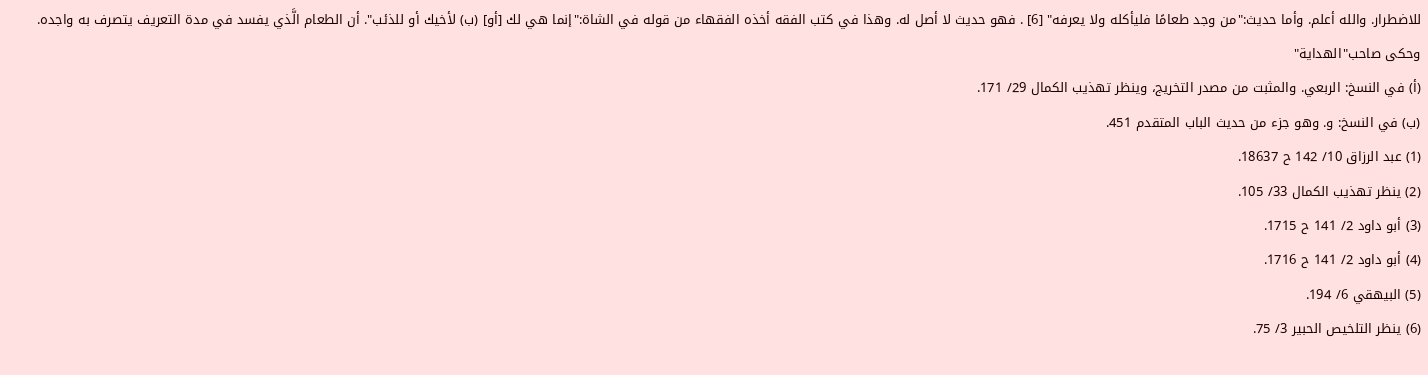للاضطرار. والله أعلم. وأما حديث:"من وجد طعامًا فليأكله ولا يعرفه" [6] . فهو حديث لا أصل له. وهذا في كتب الفقه أخذه الفقهاء من قوله في الشاة:"إنما هي لك [أو] (ب) لأخيك أو للذئب". أن الطعام الَّذي يفسد في مدة التعريف يتصرف به واجده. وحكى صاحب"الهداية"
(أ) في النسخ: الربعي. والمثبت من مصدر التخريج، وينظر تهذيب الكمال 29/ 171.
(ب) في النسخ: و. وهو جزء من حديث الباب المتقدم 451.
(1) عبد الرزاق 10/ 142 ح 18637.
(2) ينظر تهذيب الكمال 33/ 105.
(3) أبو داود 2/ 141 ح 1715.
(4) أبو داود 2/ 141 ح 1716.
(5) البيهقي 6/ 194.
(6) ينظر التلخيص الحبير 3/ 75.